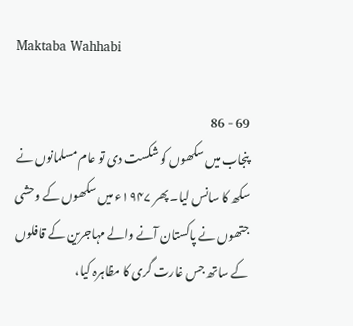Maktaba Wahhabi

69 - 86
پنجاب میں سکھوں کو شکست دی تو عام مسلمانوں نے سکھ کا سانس لیا۔ پھر ۱۹۴۷ء میں سکھوں کے وحشی جتھوں نے پاکستان آنے والے مہاجرین کے قافلوں کے ساتھ جس غارت گری کا مظاہرہ کیا،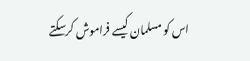اس کو مسلمان کیسے فراموش کرسکتے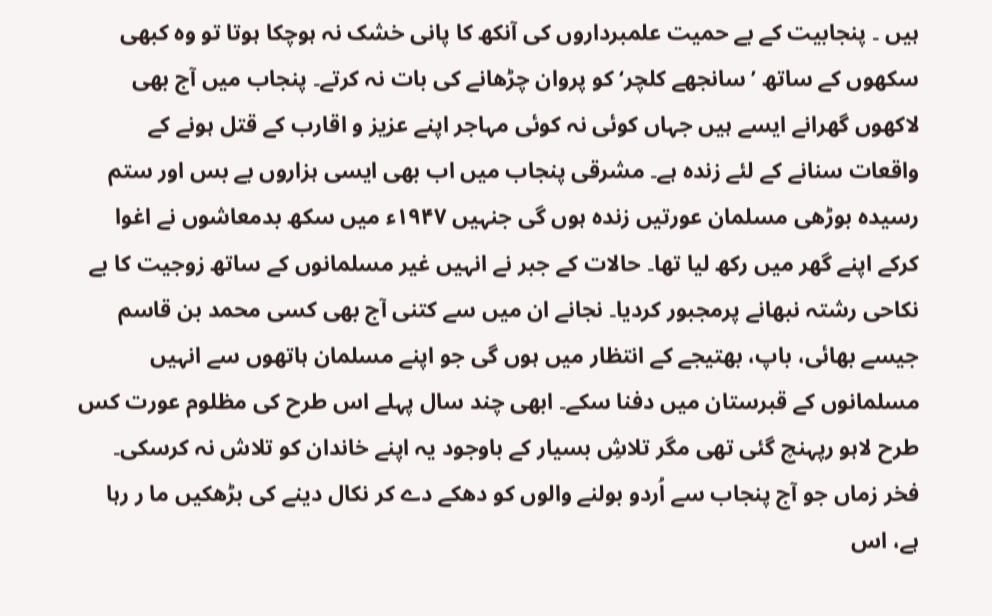ہیں ۔ پنجابیت کے بے حمیت علمبرداروں کی آنکھ کا پانی خشک نہ ہوچکا ہوتا تو وہ کبھی سکھوں کے ساتھ ’سانجھے کلچر‘ کو پروان چڑھانے کی بات نہ کرتے۔ پنجاب میں آج بھی لاکھوں گھرانے ایسے ہیں جہاں کوئی نہ کوئی مہاجر اپنے عزیز و اقارب کے قتل ہونے کے واقعات سنانے کے لئے زندہ ہے۔ مشرقی پنجاب میں اب بھی ایسی ہزاروں بے بس اور ستم رسیدہ بوڑھی مسلمان عورتیں زندہ ہوں گی جنہیں ۱۹۴۷ء میں سکھ بدمعاشوں نے اغوا کرکے اپنے گھر میں رکھ لیا تھا۔ حالات کے جبر نے انہیں غیر مسلمانوں کے ساتھ زوجیت کا بے نکاحی رشتہ نبھانے پرمجبور کردیا۔ نجانے ان میں سے کتنی آج بھی کسی محمد بن قاسم جیسے بھائی، باپ، بھتیجے کے انتظار میں ہوں گی جو اپنے مسلمان ہاتھوں سے انہیں مسلمانوں کے قبرستان میں دفنا سکے۔ ابھی چند سال پہلے اس طرح کی مظلوم عورت کس طرح لاہو رپہنچ گئی تھی مگر تلاشِ بسیار کے باوجود یہ اپنے خاندان کو تلاش نہ کرسکی۔ فخر زماں جو آج پنجاب سے اُردو بولنے والوں کو دھکے دے کر نکال دینے کی بڑھکیں ما ر رہا ہے، اس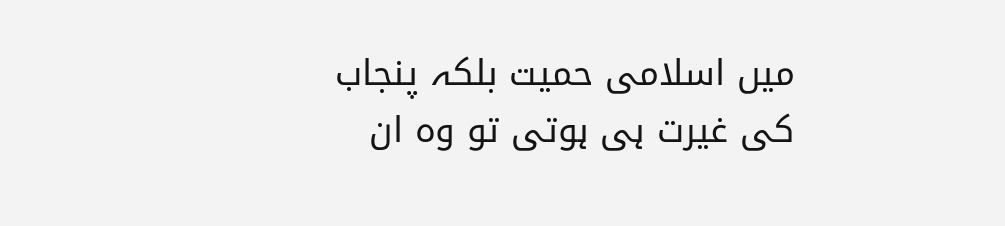میں اسلامی حمیت بلکہ پنجاب کی غیرت ہی ہوتی تو وہ ان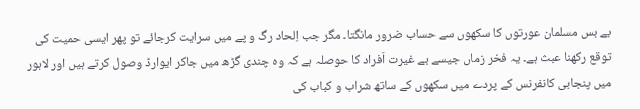بے بس مسلمان عورتوں کا سکھوں سے حساب ضرور مانگتا۔ مگر جب اِلحاد رگ و پے میں سرایت کرجائے تو پھر ایسی حمیت کی توقع رکھنا عبث ہے۔ یہ فخر زماں جیسے بے غیرت اَفراد کا حوصلہ ہے کہ وہ چندی گڑھ میں جاکر ایوارڈ وصول کرتے ہیں اور لاہور میں پنجابی کانفرنس کے پردے میں سکھوں کے ساتھ شراب و کباب کی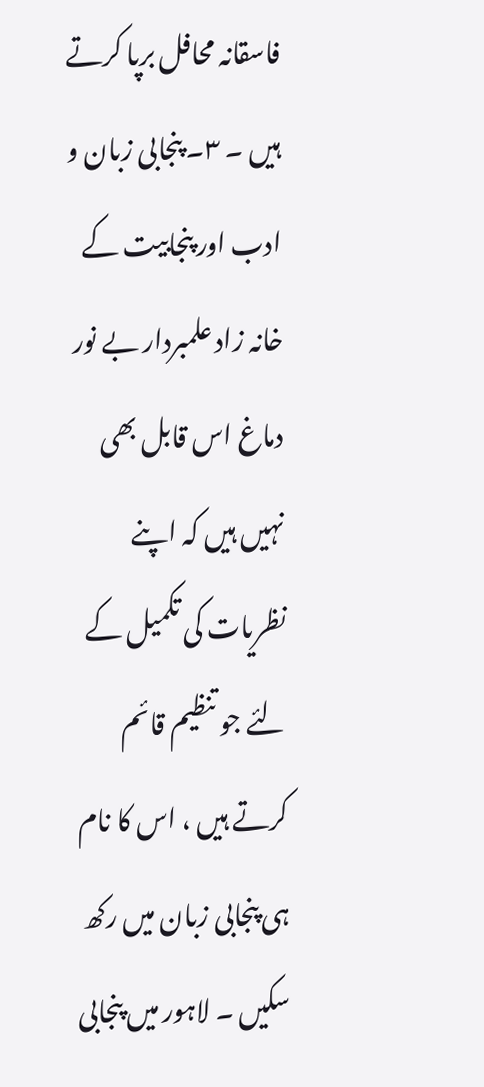فاسقانہ محافل برپا کرتے ہیں ۔ ۳۔ پنجابی زبان و ادب اور پنجابیت کے خانہ زاد علمبردار بے نور دماغ اس قابل بھی نہیں ہیں کہ اپنے نظریات کی تکمیل کے لئے جو تنظیم قائم کرتے ہیں ، اس کا نام ہی پنجابی زبان میں رکھ سکیں ۔ لاہور میں پنجابی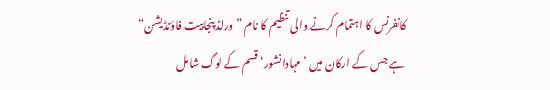کانفرنس کا اہتمام کرنے والی تنظیم کا نام ” ورلڈ پنجابیت فاؤنڈیشن“ ہے جس کے ارکان میں ’مہادانشور‘ قسم کے لوگ شامل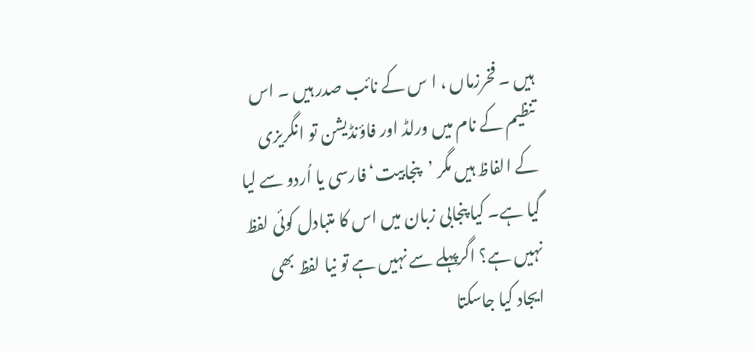ہیں ۔ فخرزماں ، ا س کے نائب صدر ہیں ۔ اس تنظیم کے نام میں ورلڈ اور فاؤنڈیشن تو انگریزی کے الفاظ ہیں مگر ’پنجابیت‘ فارسی یا اُردو سے لیا گیا ہے۔ کیا پنجابی زبان میں اس کا متبادل کوئی لفظ نہیں ہے؟ اگرپہلے سے نہیں ہے تو نیا لفظ بھی ایجاد کیا جاسکتا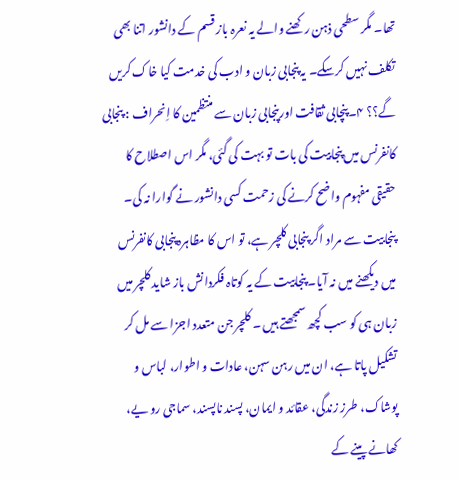تھا۔ مگر سطحی ذہن رکھنے والے یہ نعرہ باز قسم کے دانشور اتنا بھی تکلف نہیں کرسکے۔ یہ پنجابی زبان و ادب کی خدمت کیا خاک کریں گے؟؟ ۴۔پنچابی ثقافت اورپنجابی زبان سے منتظمین کا اِنحراف : پنجابی کانفرنس میں پنجابیت کی بات تو بہت کی گئی، مگر اس اصطلاح کا حقیقی مفہوم واضح کرنے کی زحمت کسی دانشور نے گوارا نہ کی۔ پنجابیت سے مراد اگر پنجابی کلچر ہے، تو اس کا مظاہرہ پنجابی کانفرنس میں دیکھنے میں نہ آیا۔ پنجابیت کے یہ کوتاہ فکردانش باز شاید کلچر میں زبان ہی کو سب کچھ سمجھتے ہیں ۔ کلچر جن متعدد اجزا سے مل کر تشکیل پاتا ہے، ان میں رہن سہن، عادات و اطوار، لباس و پوشاک، طرز زندگی، عقائد و ایمان، پسند ناپسند، سماجی رو یے، کھانے پینے کے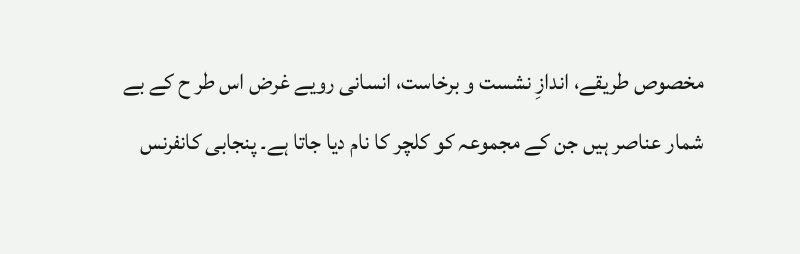مخصوص طریقے، اندازِ نشست و برخاست، انسانی رویے غرض اس طر ح کے بے شمار عناصر ہیں جن کے مجموعہ کو کلچر کا نام دیا جاتا ہے۔ پنجابی کانفرنس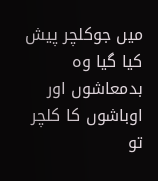میں جوکلچر پیش کیا گیا وہ بدمعاشوں اور اوباشوں کا کلچر تو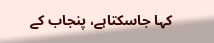کہا جاسکتاہے، پنجاب کے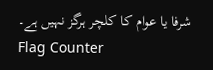شرفا یا عوام کا کلچر ہرگز نہیں ہے۔
Flag Counter